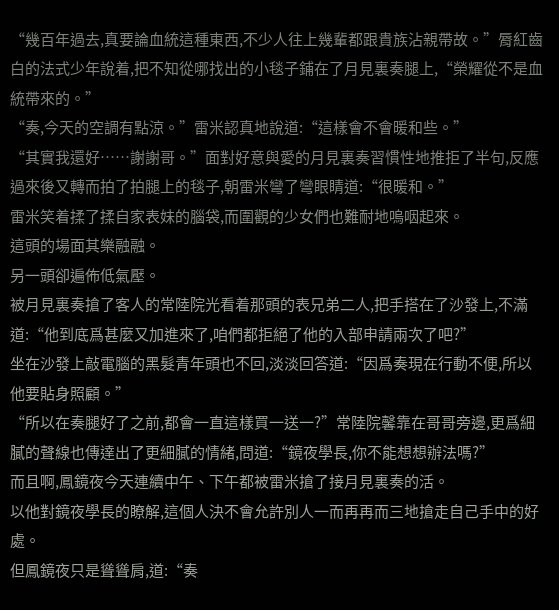“幾百年過去,真要論血統這種東西,不少人往上幾輩都跟貴族沾親帶故。”脣紅齒白的法式少年說着,把不知從哪找出的小毯子鋪在了月見裏奏腿上,“榮耀從不是血統帶來的。”
“奏,今天的空調有點涼。”雷米認真地說道:“這樣會不會暖和些。”
“其實我還好……謝謝哥。”面對好意與愛的月見裏奏習慣性地推拒了半句,反應過來後又轉而拍了拍腿上的毯子,朝雷米彎了彎眼睛道:“很暖和。”
雷米笑着揉了揉自家表妹的腦袋,而圍觀的少女們也難耐地嗚咽起來。
這頭的場面其樂融融。
另一頭卻遍佈低氣壓。
被月見裏奏搶了客人的常陸院光看着那頭的表兄弟二人,把手搭在了沙發上,不滿道:“他到底爲甚麼又加進來了,咱們都拒絕了他的入部申請兩次了吧?”
坐在沙發上敲電腦的黑髮青年頭也不回,淡淡回答道:“因爲奏現在行動不便,所以他要貼身照顧。”
“所以在奏腿好了之前,都會一直這樣買一送一?”常陸院馨靠在哥哥旁邊,更爲細膩的聲線也傳達出了更細膩的情緒,問道:“鏡夜學長,你不能想想辦法嗎?”
而且啊,鳳鏡夜今天連續中午、下午都被雷米搶了接月見裏奏的活。
以他對鏡夜學長的瞭解,這個人決不會允許別人一而再再而三地搶走自己手中的好處。
但鳳鏡夜只是聳聳肩,道:“奏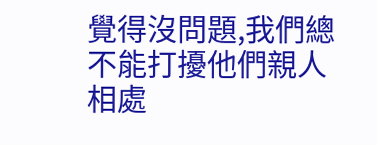覺得沒問題,我們總不能打擾他們親人相處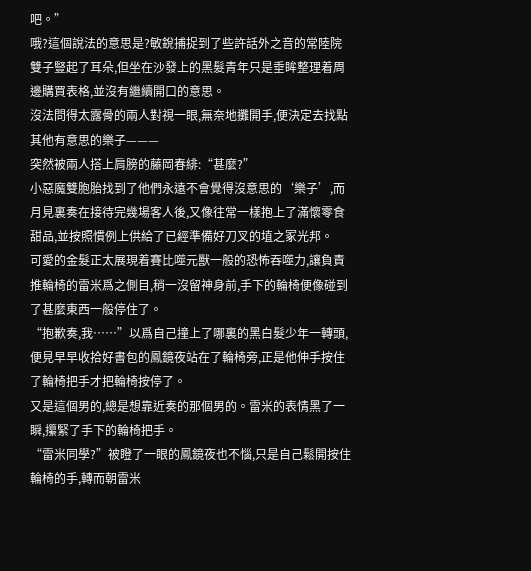吧。”
哦?這個說法的意思是?敏銳捕捉到了些許話外之音的常陸院雙子豎起了耳朵,但坐在沙發上的黑髮青年只是垂眸整理着周邊購買表格,並沒有繼續開口的意思。
沒法問得太露骨的兩人對視一眼,無奈地攤開手,便決定去找點其他有意思的樂子———
突然被兩人搭上肩膀的藤岡春緋:“甚麼?”
小惡魔雙胞胎找到了他們永遠不會覺得沒意思的‘樂子’,而月見裏奏在接待完幾場客人後,又像往常一樣抱上了滿懷零食甜品,並按照慣例上供給了已經準備好刀叉的埴之冢光邦。
可愛的金髮正太展現着賽比噬元獸一般的恐怖吞噬力,讓負責推輪椅的雷米爲之側目,稍一沒留神身前,手下的輪椅便像碰到了甚麼東西一般停住了。
“抱歉奏,我……”以爲自己撞上了哪裏的黑白髮少年一轉頭,便見早早收拾好書包的鳳鏡夜站在了輪椅旁,正是他伸手按住了輪椅把手才把輪椅按停了。
又是這個男的,總是想靠近奏的那個男的。雷米的表情黑了一瞬,攥緊了手下的輪椅把手。
“雷米同學?”被瞪了一眼的鳳鏡夜也不惱,只是自己鬆開按住輪椅的手,轉而朝雷米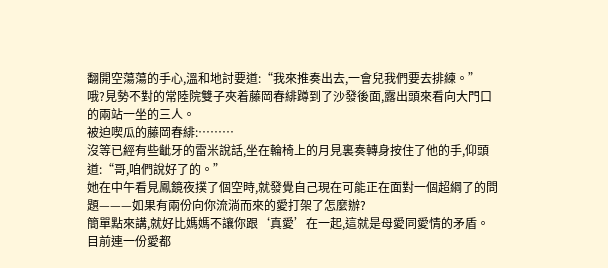翻開空蕩蕩的手心,溫和地討要道:“我來推奏出去,一會兒我們要去排練。”
哦?見勢不對的常陸院雙子夾着藤岡春緋蹲到了沙發後面,露出頭來看向大門口的兩站一坐的三人。
被迫喫瓜的藤岡春緋:………
沒等已經有些齜牙的雷米說話,坐在輪椅上的月見裏奏轉身按住了他的手,仰頭道:“哥,咱們說好了的。”
她在中午看見鳳鏡夜撲了個空時,就發覺自己現在可能正在面對一個超綱了的問題———如果有兩份向你流淌而來的愛打架了怎麼辦?
簡單點來講,就好比媽媽不讓你跟‘真愛’在一起,這就是母愛同愛情的矛盾。
目前連一份愛都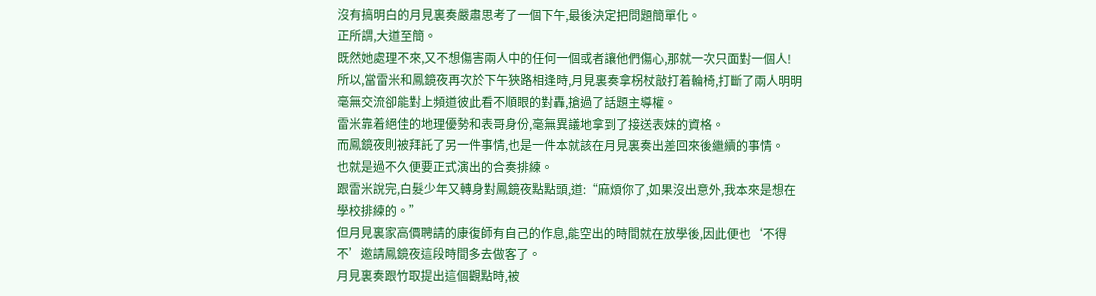沒有搞明白的月見裏奏嚴肅思考了一個下午,最後決定把問題簡單化。
正所謂,大道至簡。
既然她處理不來,又不想傷害兩人中的任何一個或者讓他們傷心,那就一次只面對一個人!
所以,當雷米和鳳鏡夜再次於下午狹路相逢時,月見裏奏拿柺杖敲打着輪椅,打斷了兩人明明毫無交流卻能對上頻道彼此看不順眼的對轟,搶過了話題主導權。
雷米靠着絕佳的地理優勢和表哥身份,毫無異議地拿到了接送表妹的資格。
而鳳鏡夜則被拜託了另一件事情,也是一件本就該在月見裏奏出差回來後繼續的事情。
也就是過不久便要正式演出的合奏排練。
跟雷米說完,白髮少年又轉身對鳳鏡夜點點頭,道:“麻煩你了,如果沒出意外,我本來是想在學校排練的。”
但月見裏家高價聘請的康復師有自己的作息,能空出的時間就在放學後,因此便也‘不得不’邀請鳳鏡夜這段時間多去做客了。
月見裏奏跟竹取提出這個觀點時,被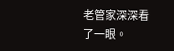老管家深深看了一眼。